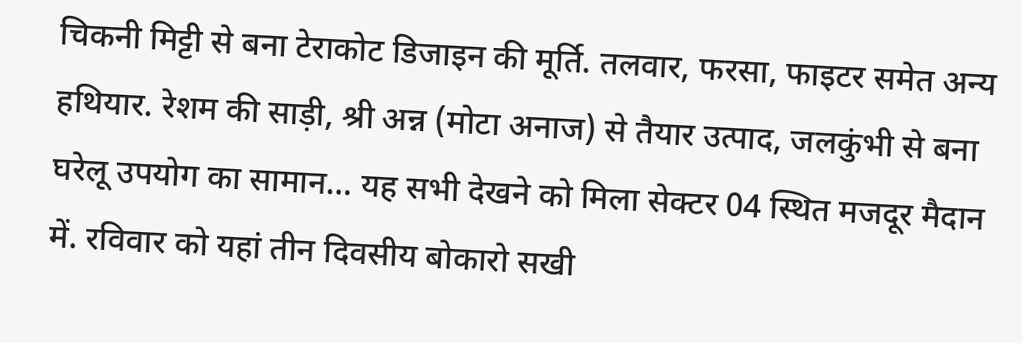चिकनी मिट्टी से बना टेराकोट डिजाइन की मूर्ति. तलवार, फरसा, फाइटर समेत अन्य हथियार. रेशम की साड़ी, श्री अन्न (मोटा अनाज) से तैयार उत्पाद, जलकुंभी से बना घरेलू उपयोग का सामान… यह सभी देखने को मिला सेक्टर 04 स्थित मजदूर मैदान में. रविवार को यहां तीन दिवसीय बोकारो सखी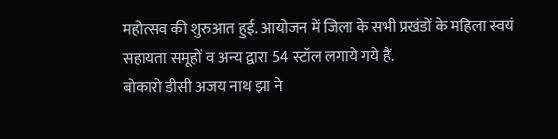महोत्सव की शुरुआत हुई. आयोजन में जिला के सभी प्रखंडों के महिला स्वयं सहायता समूहों व अन्य द्वारा 54 स्टॉल लगाये गये हैं.
बोकारो डीसी अजय नाथ झा ने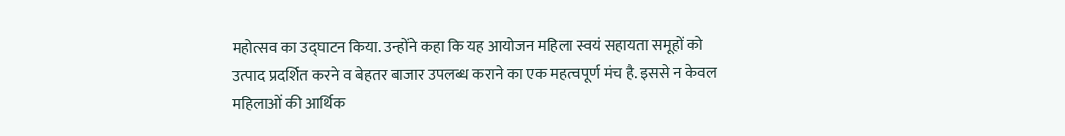महोत्सव का उद्घाटन किया. उन्होंने कहा कि यह आयोजन महिला स्वयं सहायता समूहों को उत्पाद प्रदर्शित करने व बेहतर बाजार उपलब्ध कराने का एक महत्वपूर्ण मंच है. इससे न केवल महिलाओं की आर्थिक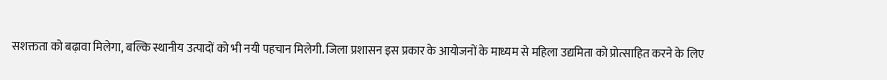सशक्तता को बढ़ावा मिलेगा, बल्कि स्थानीय उत्पादों को भी नयी पहचान मिलेगी. जिला प्रशासन इस प्रकार के आयोजनों के माध्यम से महिला उद्यमिता को प्रोत्साहित करने के लिए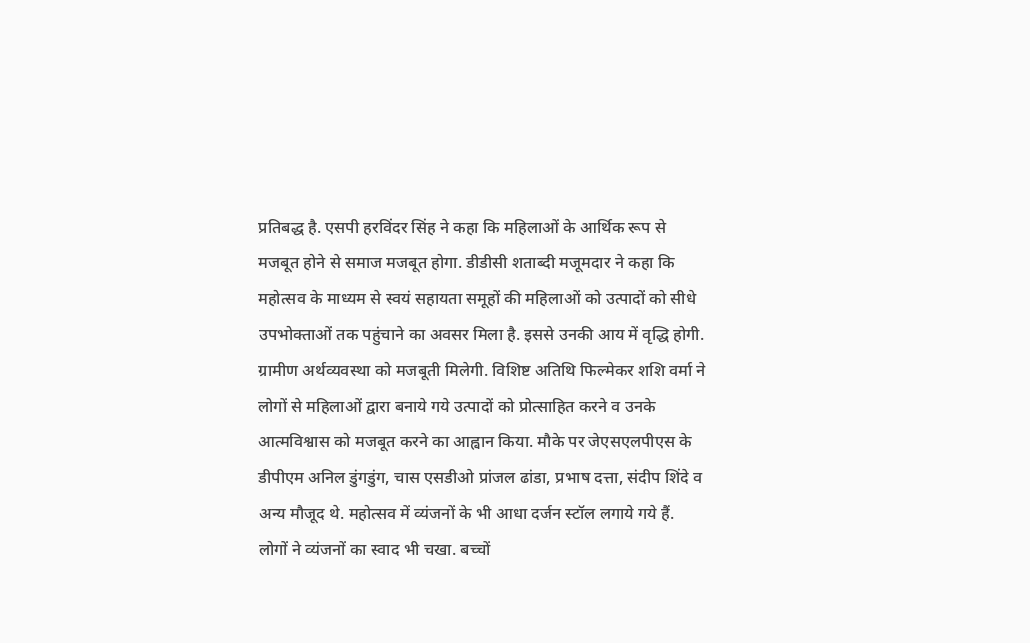प्रतिबद्ध है. एसपी हरविंदर सिंह ने कहा कि महिलाओं के आर्थिक रूप से मजबूत होने से समाज मजबूत होगा. डीडीसी शताब्दी मजूमदार ने कहा कि महोत्सव के माध्यम से स्वयं सहायता समूहों की महिलाओं को उत्पादों को सीधे उपभोक्ताओं तक पहुंचाने का अवसर मिला है. इससे उनकी आय में वृद्धि होगी. ग्रामीण अर्थव्यवस्था को मजबूती मिलेगी. विशिष्ट अतिथि फिल्मेकर शशि वर्मा ने लोगों से महिलाओं द्वारा बनाये गये उत्पादों को प्रोत्साहित करने व उनके आत्मविश्वास को मजबूत करने का आह्वान किया. मौके पर जेएसएलपीएस के डीपीएम अनिल डुंगडुंग, चास एसडीओ प्रांजल ढांडा, प्रभाष दत्ता, संदीप शिंदे व अन्य मौजूद थे. महोत्सव में व्यंजनों के भी आधा दर्जन स्टॉल लगाये गये हैं. लोगों ने व्यंजनों का स्वाद भी चखा. बच्चों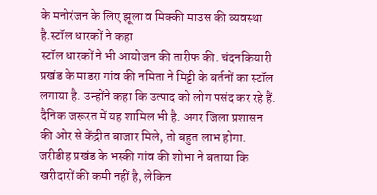के मनोरंजन के लिए झूला व मिक्की माउस की व्यवस्था है.स्टॉल धारकों ने कहा
स्टॉल धारकों ने भी आयोजन की तारीफ की. चंदनकियारी प्रखंड के माडरा गांव की नमिता ने मिट्टी के बर्तनों का स्टॉल लगाया है. उन्होंने कहा कि उत्पाद को लोग पसंद कर रहे हैं. दैनिक जरूरत में यह शामिल भी है. अगर जिला प्रशासन की ओर से केंद्रीत बाजार मिले, तो बहुत लाभ होगा. जरीडीह प्रखंड के भस्की गांव की शोभा ने बताया कि खरीदारों की कमी नहीं है, लेकिन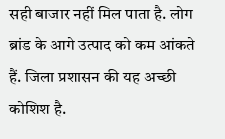सही बाजार नहीं मिल पाता है. लोग ब्रांड के आगे उत्पाद को कम आंकते हैं. जिला प्रशासन की यह अच्छी कोशिश है.